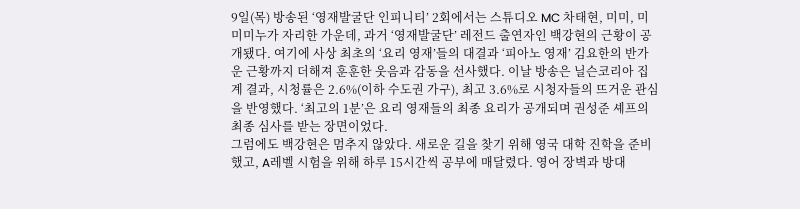9일(목) 방송된 ‘영재발굴단 인피니티’ 2회에서는 스튜디오 MC 차태현, 미미, 미미미누가 자리한 가운데, 과거 ‘영재발굴단’ 레전드 출연자인 백강현의 근황이 공개됐다. 여기에 사상 최초의 ‘요리 영재’들의 대결과 ‘피아노 영재’ 김요한의 반가운 근황까지 더해져 훈훈한 웃음과 감동을 선사했다. 이날 방송은 닐슨코리아 집계 결과, 시청률은 2.6%(이하 수도권 가구), 최고 3.6%로 시청자들의 뜨거운 관심을 반영했다. ‘최고의 1분’은 요리 영재들의 최종 요리가 공개되며 권성준 셰프의 최종 심사를 받는 장면이었다.
그럼에도 백강현은 멈추지 않았다. 새로운 길을 찾기 위해 영국 대학 진학을 준비했고, A레벨 시험을 위해 하루 15시간씩 공부에 매달렸다. 영어 장벽과 방대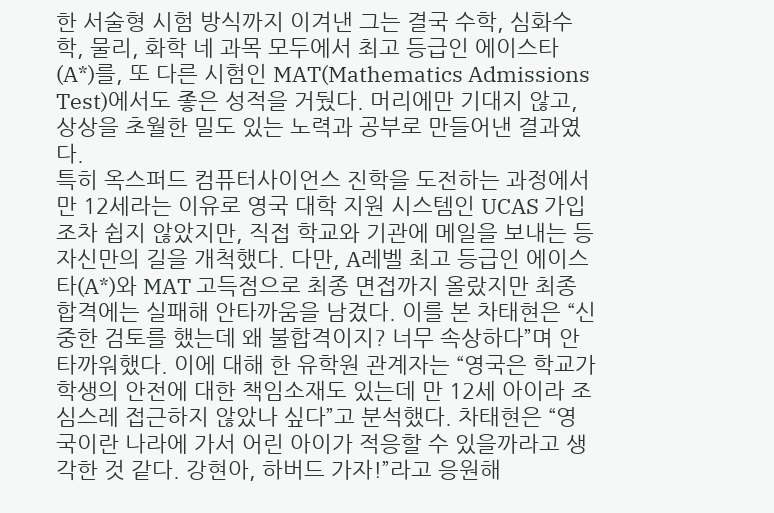한 서술형 시험 방식까지 이겨낸 그는 결국 수학, 심화수학, 물리, 화학 네 과목 모두에서 최고 등급인 에이스타(A*)를, 또 다른 시험인 MAT(Mathematics Admissions Test)에서도 좋은 성적을 거뒀다. 머리에만 기대지 않고, 상상을 초월한 밀도 있는 노력과 공부로 만들어낸 결과였다.
특히 옥스퍼드 컴퓨터사이언스 진학을 도전하는 과정에서 만 12세라는 이유로 영국 대학 지원 시스템인 UCAS 가입조차 쉽지 않았지만, 직접 학교와 기관에 메일을 보내는 등 자신만의 길을 개척했다. 다만, A레벨 최고 등급인 에이스타(A*)와 MAT 고득점으로 최종 면접까지 올랐지만 최종 합격에는 실패해 안타까움을 남겼다. 이를 본 차태현은 “신중한 검토를 했는데 왜 불합격이지? 너무 속상하다”며 안타까워했다. 이에 대해 한 유학원 관계자는 “영국은 학교가 학생의 안전에 대한 책임소재도 있는데 만 12세 아이라 조심스레 접근하지 않았나 싶다”고 분석했다. 차태현은 “영국이란 나라에 가서 어린 아이가 적응할 수 있을까라고 생각한 것 같다. 강현아, 하버드 가자!”라고 응원해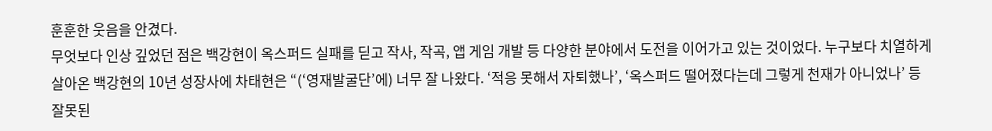훈훈한 웃음을 안겼다.
무엇보다 인상 깊었던 점은 백강현이 옥스퍼드 실패를 딛고 작사, 작곡, 앱 게임 개발 등 다양한 분야에서 도전을 이어가고 있는 것이었다. 누구보다 치열하게 살아온 백강현의 10년 성장사에 차태현은 “(‘영재발굴단’에) 너무 잘 나왔다. ‘적응 못해서 자퇴했나’, ‘옥스퍼드 떨어졌다는데 그렇게 천재가 아니었나’ 등 잘못된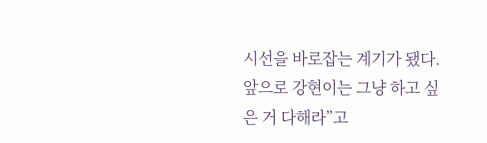시선을 바로잡는 계기가 됐다. 앞으로 강현이는 그냥 하고 싶은 거 다해라”고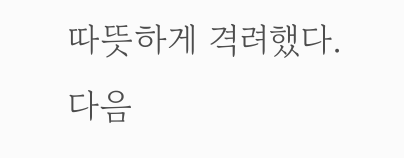따뜻하게 격려했다.
다음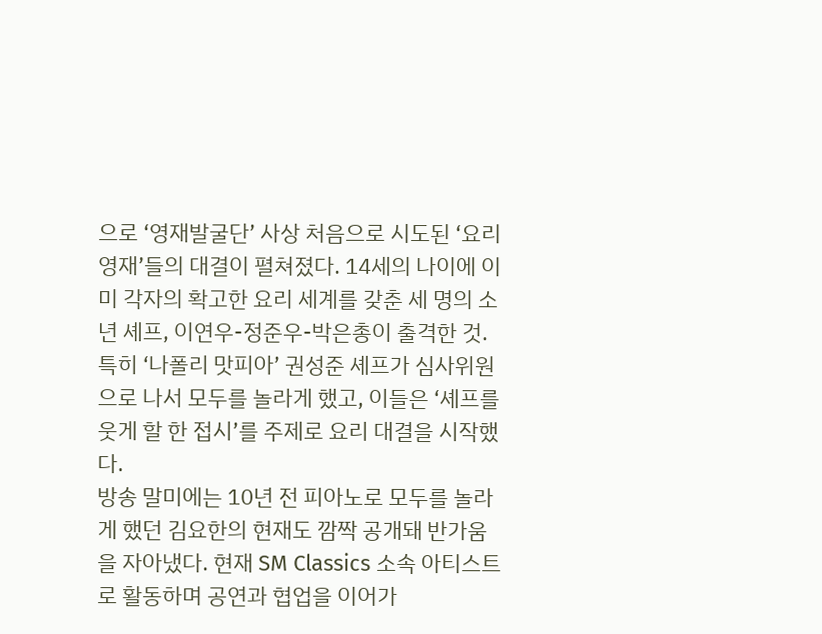으로 ‘영재발굴단’ 사상 처음으로 시도된 ‘요리 영재’들의 대결이 펼쳐졌다. 14세의 나이에 이미 각자의 확고한 요리 세계를 갖춘 세 명의 소년 셰프, 이연우-정준우-박은총이 출격한 것. 특히 ‘나폴리 맛피아’ 권성준 셰프가 심사위원으로 나서 모두를 놀라게 했고, 이들은 ‘셰프를 웃게 할 한 접시’를 주제로 요리 대결을 시작했다.
방송 말미에는 10년 전 피아노로 모두를 놀라게 했던 김요한의 현재도 깜짝 공개돼 반가움을 자아냈다. 현재 SM Classics 소속 아티스트로 활동하며 공연과 협업을 이어가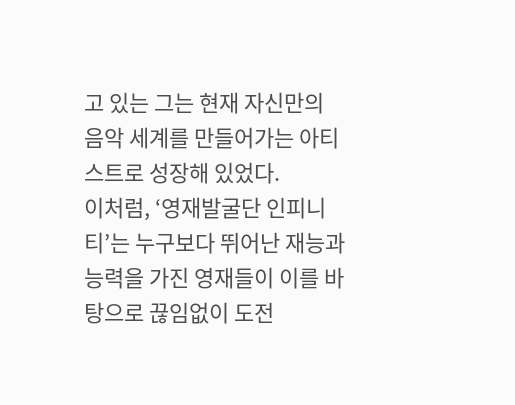고 있는 그는 현재 자신만의 음악 세계를 만들어가는 아티스트로 성장해 있었다.
이처럼, ‘영재발굴단 인피니티’는 누구보다 뛰어난 재능과 능력을 가진 영재들이 이를 바탕으로 끊임없이 도전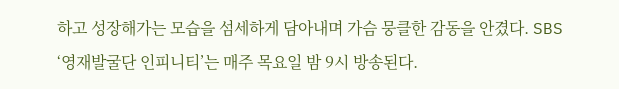하고 성장해가는 모습을 섬세하게 담아내며 가슴 뭉클한 감동을 안겼다. SBS ‘영재발굴단 인피니티’는 매주 목요일 밤 9시 방송된다.